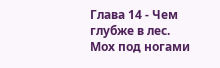Глава 14 - Чем глубже в лес.
Мох под ногами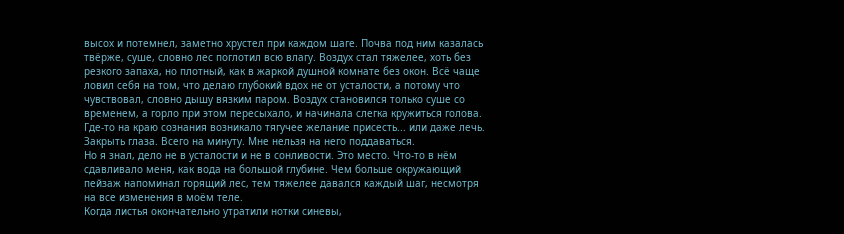высох и потемнел, заметно хрустел при каждом шаге. Почва под ним казалась твёрже, суше, словно лес поглотил всю влагу. Воздух стал тяжелее, хоть без резкого запаха, но плотный, как в жаркой душной комнате без окон. Всё чаще ловил себя на том, что делаю глубокий вдох не от усталости, а потому что чувствовал, словно дышу вязким паром. Воздух становился только суше со временем, а горло при этом пересыхало, и начинала слегка кружиться голова. Где-то на краю сознания возникало тягучее желание присесть... или даже лечь. Закрыть глаза. Всего на минуту. Мне нельзя на него поддаваться.
Но я знал, дело не в усталости и не в сонливости. Это место. Что-то в нём сдавливало меня, как вода на большой глубине. Чем больше окружающий пейзаж напоминал горящий лес, тем тяжелее давался каждый шаг, несмотря на все изменения в моём теле.
Когда листья окончательно утратили нотки синевы,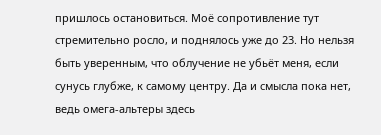пришлось остановиться. Моё сопротивление тут стремительно росло, и поднялось уже до 23. Но нельзя быть уверенным, что облучение не убьёт меня, если сунусь глубже, к самому центру. Да и смысла пока нет, ведь омега-альтеры здесь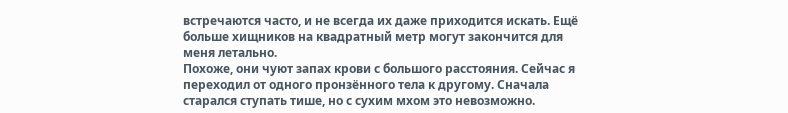встречаются часто, и не всегда их даже приходится искать. Ещё больше хищников на квадратный метр могут закончится для меня летально.
Похоже, они чуют запах крови с большого расстояния. Сейчас я переходил от одного пронзённого тела к другому. Сначала старался ступать тише, но с сухим мхом это невозможно.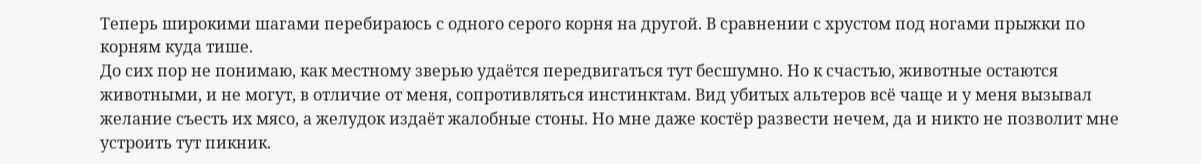Теперь широкими шагами перебираюсь с одного серого корня на другой. В сравнении с хрустом под ногами прыжки по корням куда тише.
До сих пор не понимаю, как местному зверью удаётся передвигаться тут бесшумно. Но к счастью, животные остаются животными, и не могут, в отличие от меня, сопротивляться инстинктам. Вид убитых альтеров всё чаще и у меня вызывал желание съесть их мясо, а желудок издаёт жалобные стоны. Но мне даже костёр развести нечем, да и никто не позволит мне устроить тут пикник.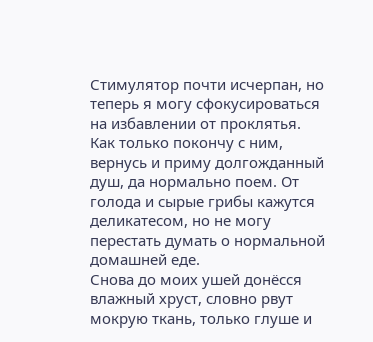Стимулятор почти исчерпан, но теперь я могу сфокусироваться на избавлении от проклятья. Как только покончу с ним, вернусь и приму долгожданный душ, да нормально поем. От голода и сырые грибы кажутся деликатесом, но не могу перестать думать о нормальной домашней еде.
Снова до моих ушей донёсся влажный хруст, словно рвут мокрую ткань, только глуше и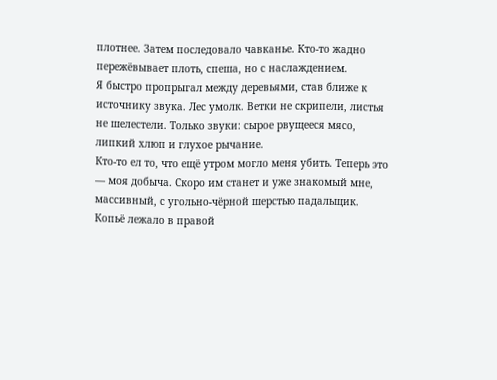плотнее. Затем последовало чавканье. Кто-то жадно пережёвывает плоть, спеша, но с наслаждением.
Я быстро пропрыгал между деревьями, став ближе к источнику звука. Лес умолк. Ветки не скрипели, листья не шелестели. Только звуки: сырое рвущееся мясо, липкий хлюп и глухое рычание.
Кто-то ел то, что ещё утром могло меня убить. Теперь это — моя добыча. Скоро им станет и уже знакомый мне, массивный, с угольно-чёрной шерстью падальщик.
Копьё лежало в правой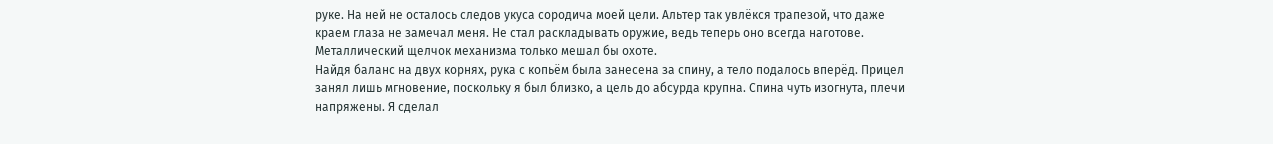руке. На ней не осталось следов укуса сородича моей цели. Альтер так увлёкся трапезой, что даже краем глаза не замечал меня. Не стал раскладывать оружие, ведь теперь оно всегда наготове. Металлический щелчок механизма только мешал бы охоте.
Найдя баланс на двух корнях, рука с копьём была занесена за спину, а тело подалось вперёд. Прицел занял лишь мгновение, поскольку я был близко, а цель до абсурда крупна. Спина чуть изогнута, плечи напряжены. Я сделал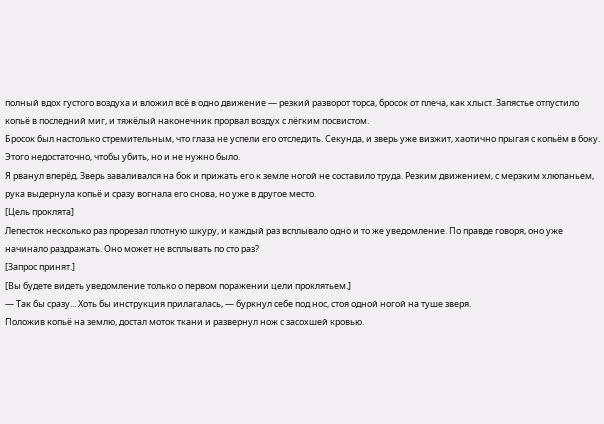полный вдох густого воздуха и вложил всё в одно движение — резкий разворот торса, бросок от плеча, как хлыст. Запястье отпустило копьё в последний миг, и тяжёлый наконечник прорвал воздух с лёгким посвистом.
Бросок был настолько стремительным, что глаза не успели его отследить. Секунда, и зверь уже визжит, хаотично прыгая с копьём в боку. Этого недостаточно, чтобы убить, но и не нужно было.
Я рванул вперёд. Зверь заваливался на бок и прижать его к земле ногой не составило труда. Резким движением, с мерзким хлюпаньем, рука выдернула копьё и сразу вогнала его снова, но уже в другое место.
[Цель проклята]
Лепесток несколько раз прорезал плотную шкуру, и каждый раз всплывало одно и то же уведомление. По правде говоря, оно уже начинало раздражать. Оно может не всплывать по сто раз?
[Запрос принят.]
[Вы будете видеть уведомление только о первом поражении цели проклятьем.]
— Так бы сразу... Хоть бы инструкция прилагалась, — буркнул себе под нос, стоя одной ногой на туше зверя.
Положив копьё на землю, достал моток ткани и развернул нож с засохшей кровью.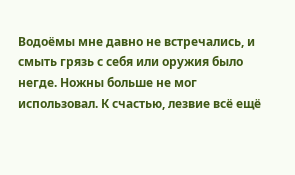Водоёмы мне давно не встречались, и смыть грязь с себя или оружия было негде. Ножны больше не мог использовал. К счастью, лезвие всё ещё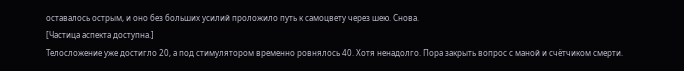оставалось острым, и оно без больших усилий проложило путь к самоцвету через шею. Снова.
[Частица аспекта доступна.]
Телосложение уже достигло 20, а под стимулятором временно ровнялось 40. Хотя ненадолго. Пора закрыть вопрос с маной и счётчиком смерти.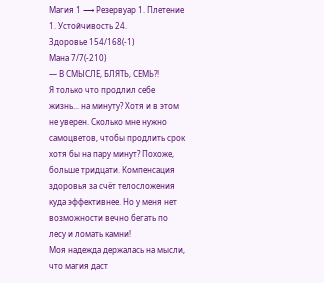Магия 1 ⟶ Резервуар 1. Плетение 1. Устойчивость 24.
Здоровье 154/168(-1)
Мана 7/7(-210)
— В СМЫСЛЕ, БЛЯТЬ, СЕМЬ?!
Я только что продлил себе жизнь... на минуту? Хотя и в этом не уверен. Сколько мне нужно самоцветов, чтобы продлить срок хотя бы на пару минут? Похоже, больше тридцати. Компенсация здоровья за счёт телосложения куда эффективнее. Но у меня нет возможности вечно бегать по лесу и ломать камни!
Моя надежда держалась на мысли, что магия даст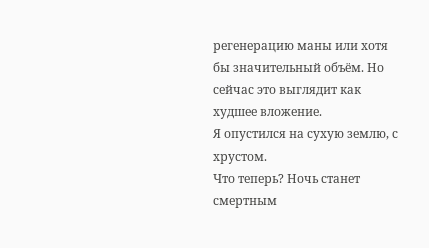регенерацию маны или хотя бы значительный объём. Но сейчас это выглядит как худшее вложение.
Я опустился на сухую землю, с хрустом.
Что теперь? Ночь станет смертным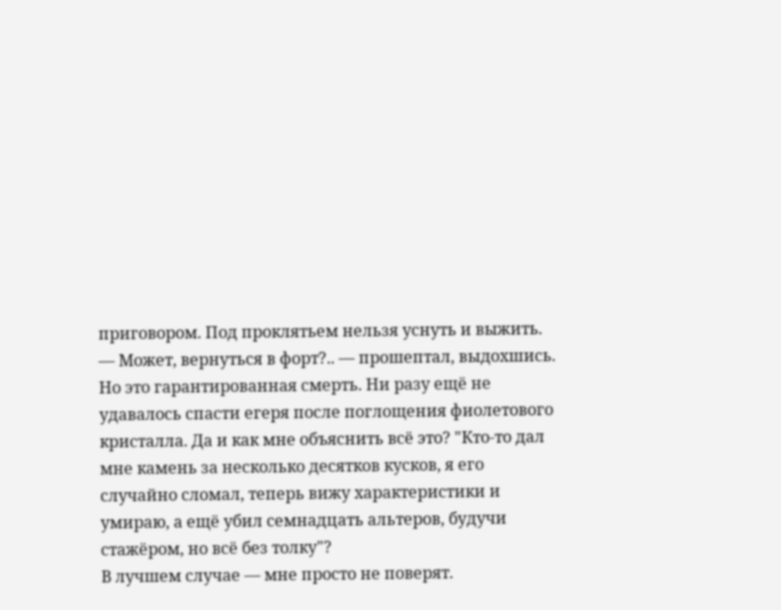приговором. Под проклятьем нельзя уснуть и выжить.
— Может, вернуться в форт?.. — прошептал, выдохшись.
Но это гарантированная смерть. Ни разу ещё не удавалось спасти егеря после поглощения фиолетового кристалла. Да и как мне объяснить всё это? "Кто-то дал мне камень за несколько десятков кусков, я его случайно сломал, теперь вижу характеристики и умираю, а ещё убил семнадцать альтеров, будучи стажёром, но всё без толку"?
В лучшем случае — мне просто не поверят.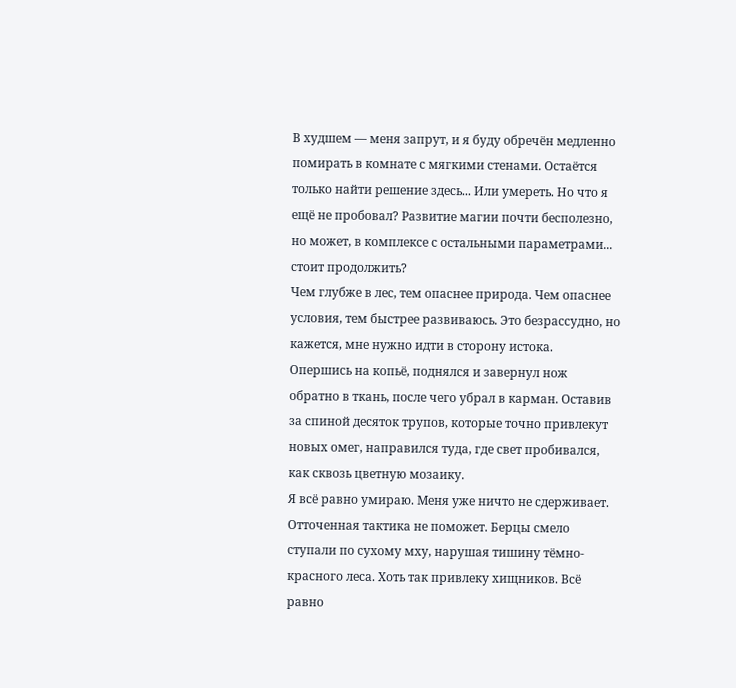В худшем — меня запрут, и я буду обречён медленно помирать в комнате с мягкими стенами. Остаётся только найти решение здесь... Или умереть. Но что я ещё не пробовал? Развитие магии почти бесполезно, но может, в комплексе с остальными параметрами... стоит продолжить?
Чем глубже в лес, тем опаснее природа. Чем опаснее условия, тем быстрее развиваюсь. Это безрассудно, но кажется, мне нужно идти в сторону истока.
Опершись на копьё, поднялся и завернул нож обратно в ткань, после чего убрал в карман. Оставив за спиной десяток трупов, которые точно привлекут новых омег, направился туда, где свет пробивался, как сквозь цветную мозаику.
Я всё равно умираю. Меня уже ничто не сдерживает. Отточенная тактика не поможет. Берцы смело ступали по сухому мху, нарушая тишину тёмно-красного леса. Хоть так привлеку хищников. Всё равно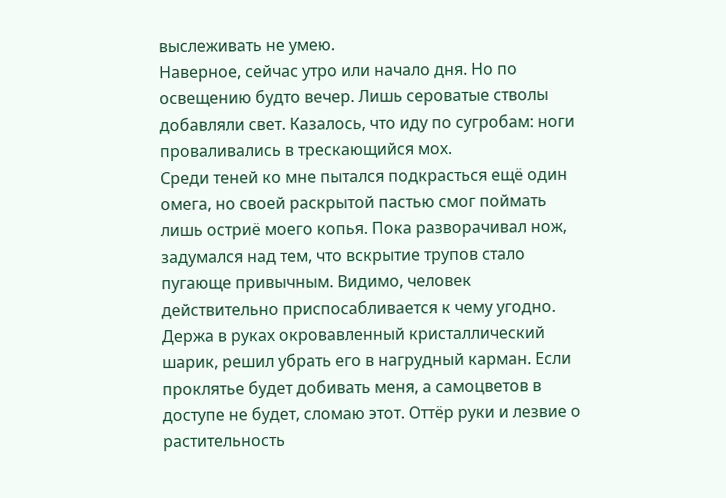выслеживать не умею.
Наверное, сейчас утро или начало дня. Но по освещению будто вечер. Лишь сероватые стволы добавляли свет. Казалось, что иду по сугробам: ноги проваливались в трескающийся мох.
Среди теней ко мне пытался подкрасться ещё один омега, но своей раскрытой пастью смог поймать лишь остриё моего копья. Пока разворачивал нож, задумался над тем, что вскрытие трупов стало пугающе привычным. Видимо, человек действительно приспосабливается к чему угодно. Держа в руках окровавленный кристаллический шарик, решил убрать его в нагрудный карман. Если проклятье будет добивать меня, а самоцветов в доступе не будет, сломаю этот. Оттёр руки и лезвие о растительность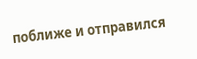поближе и отправился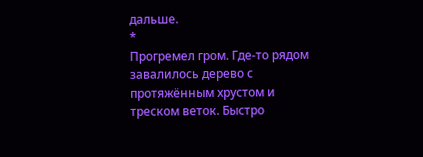дальше.
*
Прогремел гром. Где-то рядом завалилось дерево с протяжённым хрустом и треском веток. Быстро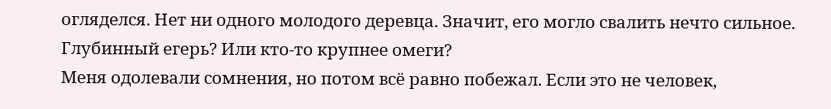огляделся. Нет ни одного молодого деревца. Значит, его могло свалить нечто сильное. Глубинный егерь? Или кто-то крупнее омеги?
Меня одолевали сомнения, но потом всё равно побежал. Если это не человек,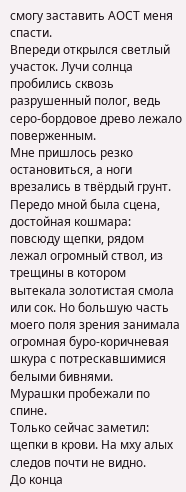смогу заставить АОСТ меня спасти.
Впереди открылся светлый участок. Лучи солнца пробились сквозь разрушенный полог, ведь серо-бордовое древо лежало поверженным.
Мне пришлось резко остановиться, а ноги врезались в твёрдый грунт. Передо мной была сцена, достойная кошмара: повсюду щепки, рядом лежал огромный ствол, из трещины в котором вытекала золотистая смола или сок. Но большую часть моего поля зрения занимала огромная буро-коричневая шкура с потрескавшимися белыми бивнями.
Мурашки пробежали по спине.
Только сейчас заметил: щепки в крови. На мху алых следов почти не видно.
До конца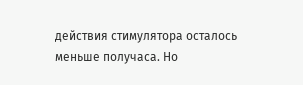действия стимулятора осталось меньше получаса. Но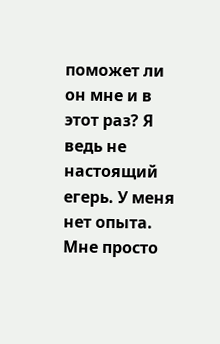поможет ли он мне и в этот раз? Я ведь не настоящий егерь. У меня нет опыта. Мне просто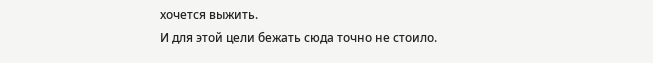хочется выжить.
И для этой цели бежать сюда точно не стоило.